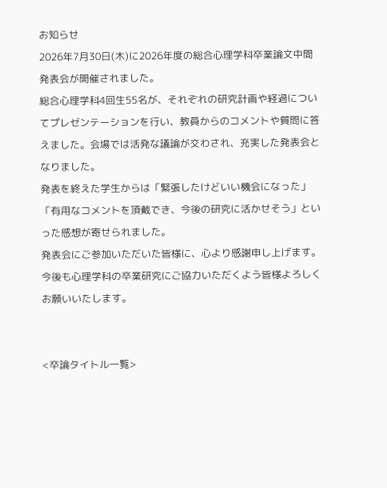お知らせ
2026年7月30日(木)に2026年度の総合心理学科卒業論文中間発表会が開催されました。
総合心理学科4回生55名が、それぞれの研究計画や経過についてプレゼンテーションを行い、教員からのコメントや質問に答えました。会場では活発な議論が交わされ、充実した発表会となりました。
発表を終えた学生からは「緊張したけどいい機会になった」「有用なコメントを頂戴でき、今後の研究に活かせそう」といった感想が寄せられました。
発表会にご参加いただいた皆様に、心より感謝申し上げます。
今後も心理学科の卒業研究にご協力いただくよう皆様よろしくお願いいたします。


<卒論タイトル一覧>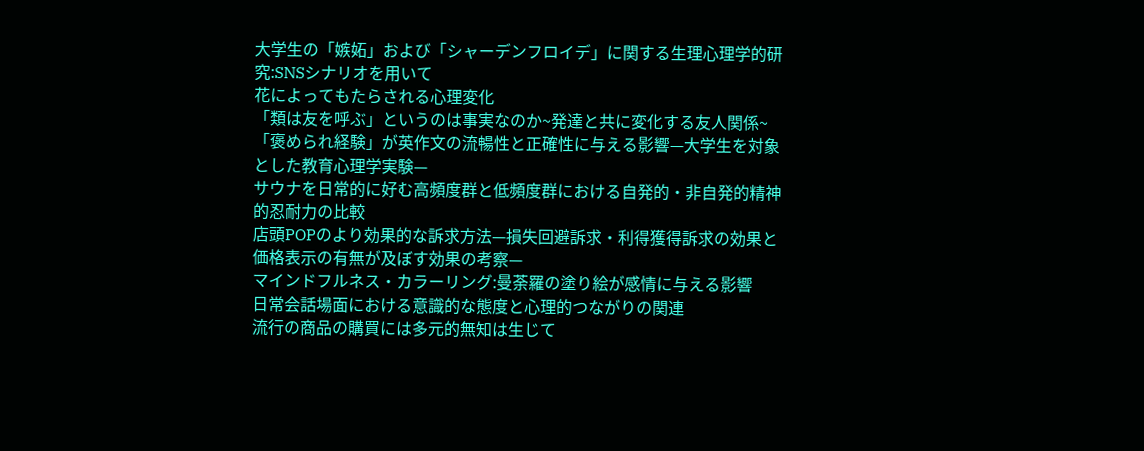大学生の「嫉妬」および「シャーデンフロイデ」に関する生理心理学的研究:SNSシナリオを用いて
花によってもたらされる心理変化
「類は友を呼ぶ」というのは事実なのか~発達と共に変化する友人関係~
「褒められ経験」が英作文の流暢性と正確性に与える影響—大学生を対象とした教育心理学実験—
サウナを日常的に好む高頻度群と低頻度群における自発的・非自発的精神的忍耐力の比較
店頭POPのより効果的な訴求方法—損失回避訴求・利得獲得訴求の効果と価格表示の有無が及ぼす効果の考察—
マインドフルネス・カラーリング:曼荼羅の塗り絵が感情に与える影響
日常会話場面における意識的な態度と心理的つながりの関連
流行の商品の購買には多元的無知は生じて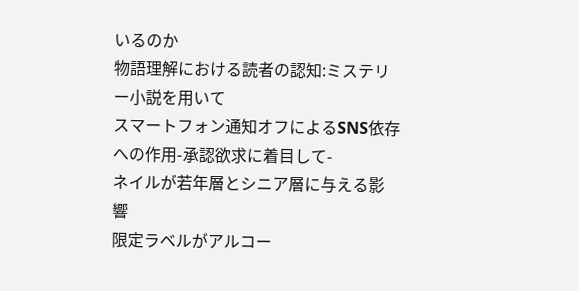いるのか
物語理解における読者の認知:ミステリー小説を用いて
スマートフォン通知オフによるSNS依存への作用-承認欲求に着目して-
ネイルが若年層とシニア層に与える影響
限定ラベルがアルコー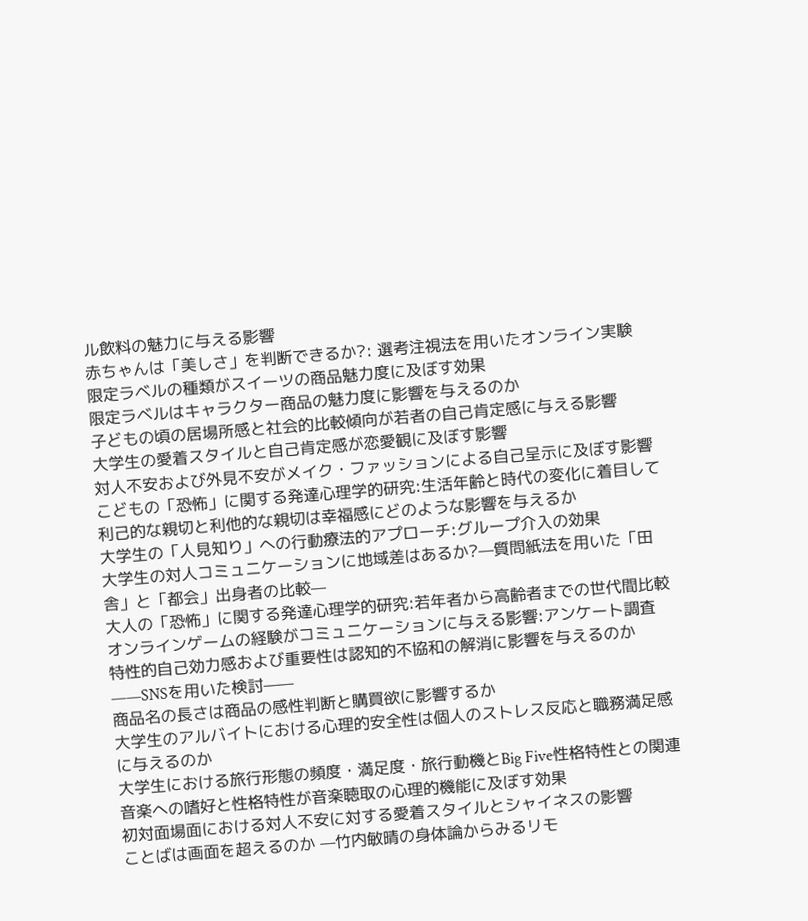ル飲料の魅力に与える影響
赤ちゃんは「美しさ」を判断できるか?: 選考注視法を用いたオンライン実験
限定ラベルの種類がスイーツの商品魅力度に及ぼす効果
限定ラベルはキャラクター商品の魅力度に影響を与えるのか
子どもの頃の居場所感と社会的比較傾向が若者の自己肯定感に与える影響
大学生の愛着スタイルと自己肯定感が恋愛観に及ぼす影響
対人不安および外見不安がメイク・ファッションによる自己呈示に及ぼす影響
こどもの「恐怖」に関する発達心理学的研究:生活年齢と時代の変化に着目して
利己的な親切と利他的な親切は幸福感にどのような影響を与えるか
大学生の「人見知り」への行動療法的アプローチ:グループ介入の効果
大学生の対人コミュニケーションに地域差はあるか?—質問紙法を用いた「田舎」と「都会」出身者の比較—
大人の「恐怖」に関する発達心理学的研究:若年者から高齢者までの世代間比較
オンラインゲームの経験がコミュニケーションに与える影響:アンケート調査
特性的自己効力感および重要性は認知的不協和の解消に影響を与えるのか——SNSを用いた検討——
商品名の⾧さは商品の感性判断と購買欲に影響するか
大学生のアルバイトにおける心理的安全性は個人のストレス反応と職務満足感に与えるのか
大学生における旅行形態の頻度・満足度・旅行動機とBig Five性格特性との関連
音楽への嗜好と性格特性が音楽聴取の心理的機能に及ぼす効果
初対面場面における対人不安に対する愛着スタイルとシャイネスの影響
ことばは画面を超えるのか —竹内敏晴の身体論からみるリモ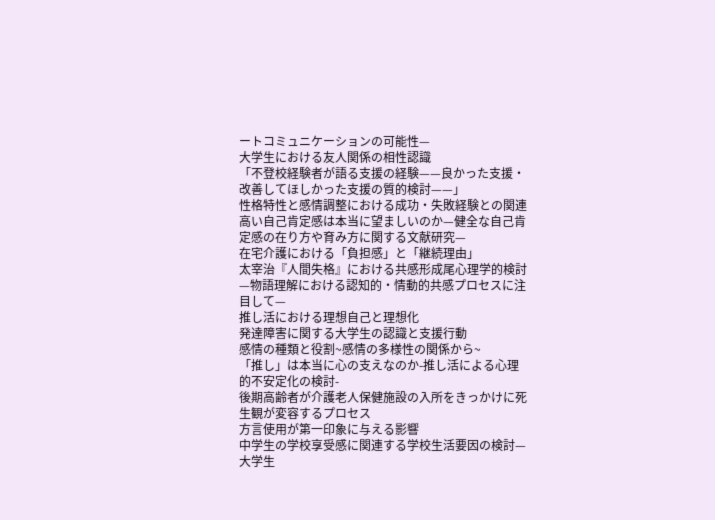ートコミュニケーションの可能性—
大学生における友人関係の相性認識
「不登校経験者が語る支援の経験——良かった支援・改善してほしかった支援の質的検討——」
性格特性と感情調整における成功・失敗経験との関連
高い自己肯定感は本当に望ましいのか—健全な自己肯定感の在り方や育み方に関する文献研究—
在宅介護における「負担感」と「継続理由」
太宰治『人間失格』における共感形成尾心理学的検討—物語理解における認知的・情動的共感プロセスに注目して—
推し活における理想自己と理想化
発達障害に関する大学生の認識と支援行動
感情の種類と役割~感情の多様性の関係から~
「推し」は本当に心の支えなのか-推し活による心理的不安定化の検討-
後期高齢者が介護老人保健施設の入所をきっかけに死生観が変容するプロセス
方言使用が第一印象に与える影響
中学生の学校享受感に関連する学校生活要因の検討—大学生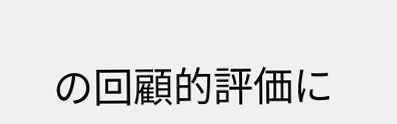の回顧的評価に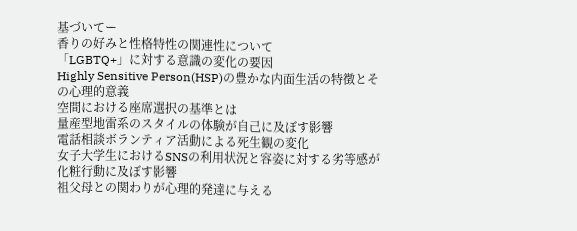基づいてー
香りの好みと性格特性の関連性について
「LGBTQ+」に対する意識の変化の要因
Highly Sensitive Person(HSP)の豊かな内面生活の特徴とその心理的意義
空間における座席選択の基準とは
量産型地雷系のスタイルの体験が自己に及ぼす影響
電話相談ボランティア活動による死生観の変化
女子大学生におけるSNSの利用状況と容姿に対する劣等感が化粧行動に及ぼす影響
祖父母との関わりが心理的発達に与える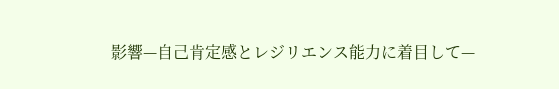影響—自己肯定感とレジリエンス能力に着目して—